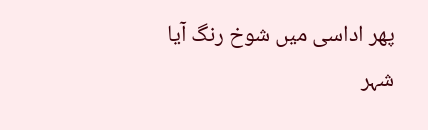پھر اداسی میں شوخ رنگ آیا
شہر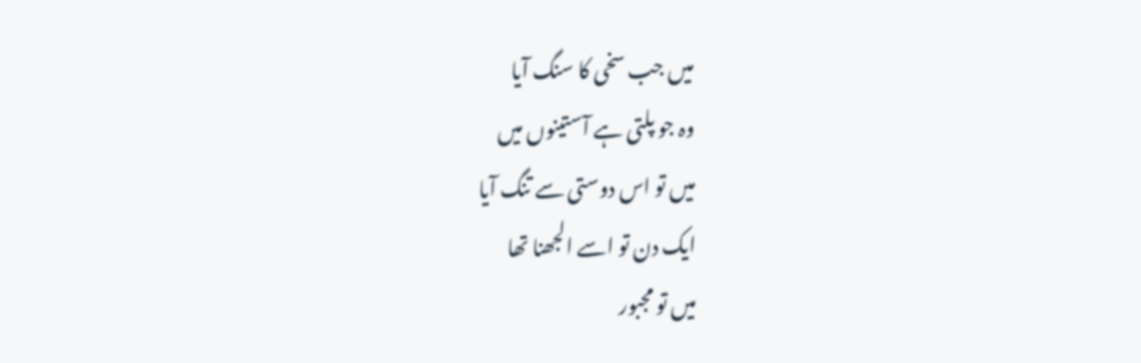میں جب سخی کا سنگ آیا
وہ جو پلتی ہے آستینوں میں
میں تو اس دوستی سے تنگ آیا
ایک دن تو اسے الجھنا تھا
میں تو مجبور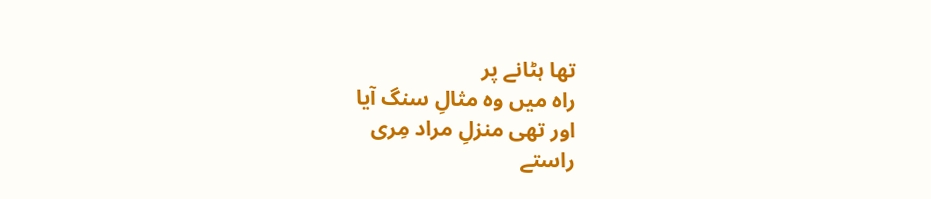تھا ہٹانے پر
راہ میں وہ مثالِ سنگ آیا
اور تھی منزلِ مراد مِری
راستے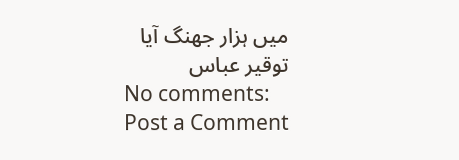میں ہزار جھنگ آیا
توقیر عباس
No comments:
Post a Comment